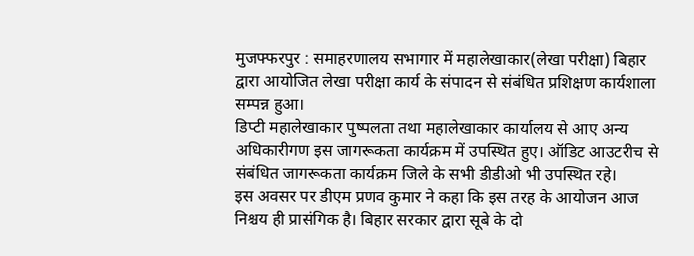मुजफ्फरपुर : समाहरणालय सभागार में महालेखाकार(लेखा परीक्षा) बिहार द्वारा आयोजित लेखा परीक्षा कार्य के संपादन से संबंधित प्रशिक्षण कार्यशाला सम्पन्न हुआ।
डिप्टी महालेखाकार पुष्पलता तथा महालेखाकार कार्यालय से आए अन्य अधिकारीगण इस जागरूकता कार्यक्रम में उपस्थित हुए। ऑडिट आउटरीच से संबंधित जागरूकता कार्यक्रम जिले के सभी डीडीओ भी उपस्थित रहे।
इस अवसर पर डीएम प्रणव कुमार ने कहा कि इस तरह के आयोजन आज निश्चय ही प्रासंगिक है। बिहार सरकार द्वारा सूबे के दो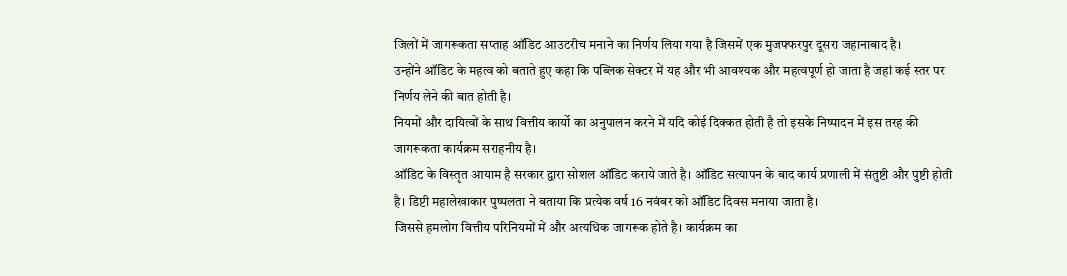जिलों में जागरूकता सप्ताह ऑडिट आउटरीच मनाने का निर्णय लिया गया है जिसमें एक मुजफ्फरपुर दूसरा जहानाबाद है।
उन्होंने ऑडिट के महत्व को बताते हुए कहा कि पब्लिक सेक्टर में यह और भी आवश्यक और महत्वपूर्ण हो जाता है जहां कई स्तर पर निर्णय लेने की बात होती है।
नियमों और दायित्वों के साथ वित्तीय कार्यो का अनुपालन करने में यदि कोई दिक्कत होती है तो इसके निष्पादन में इस तरह की जागरूकता कार्यक्रम सराहनीय है।
ऑडिट के विस्तृत आयाम है सरकार द्वारा सोशल ऑडिट कराये जाते है। ऑडिट सत्यापन के बाद कार्य प्रणाली में संतुष्टी और पुष्टी होती है। डिप्टी महालेखाकार पुष्पलता ने बताया कि प्रत्येक वर्ष 16 नवंबर को ऑडिट दिवस मनाया जाता है।
जिससे हमलोग वित्तीय परिनियमों में और अत्यधिक जागरूक होते है। कार्यक्रम का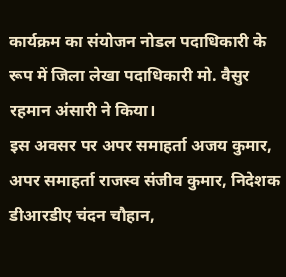कार्यक्रम का संयोजन नोडल पदाधिकारी के रूप में जिला लेखा पदाधिकारी मो. वैसुर रहमान अंसारी ने किया।
इस अवसर पर अपर समाहर्ता अजय कुमार, अपर समाहर्ता राजस्व संजीव कुमार, निदेशक डीआरडीए चंदन चौहान,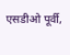एसडीओ पूर्वी,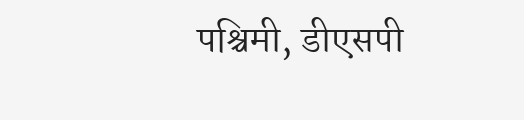पश्चिमी, डीएसपी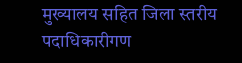मुख्यालय सहित जिला स्तरीय पदाधिकारीगण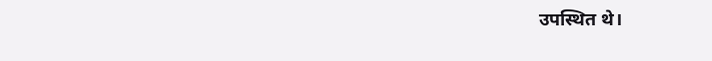उपस्थित थे।